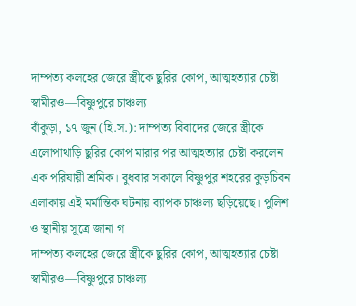দাম্পত্য কলহের জেরে স্ত্রীকে ছুরির কোপ, আত্মহত্যার চেষ্টা স্বামীরও—বিষ্ণুপুরে চাঞ্চল্য
বাঁকুড়া, ১৭ জুন (হি.স.): দাম্পত্য বিবাদের জেরে স্ত্রীকে এলোপাথাড়ি ছুরির কোপ মারার পর আত্মহত্যার চেষ্টা করলেন এক পরিযায়ী শ্রমিক। বুধবার সকালে বিষ্ণুপুর শহরের কুড়চিবন এলাকায় এই মর্মান্তিক ঘটনায় ব্যাপক চাঞ্চল্য ছড়িয়েছে। পুলিশ ও স্থানীয় সূত্রে জানা গ
দাম্পত্য কলহের জেরে স্ত্রীকে ছুরির কোপ, আত্মহত্যার চেষ্টা স্বামীরও—বিষ্ণুপুরে চাঞ্চল্য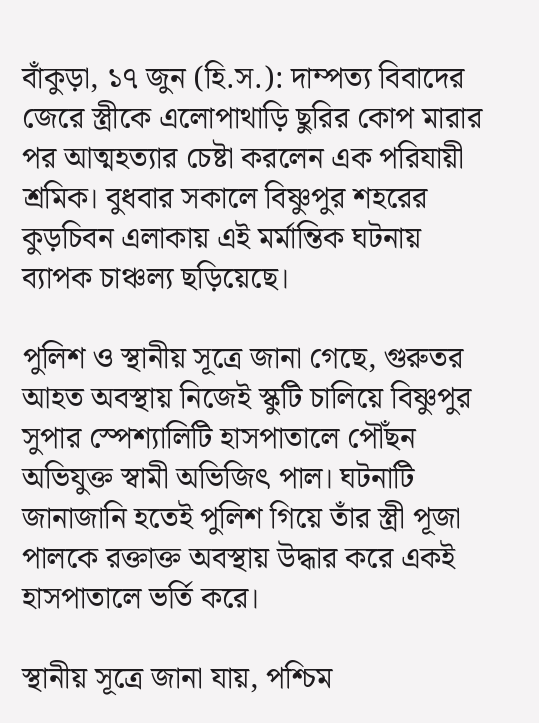বাঁকুড়া, ১৭ জুন (হি.স.): দাম্পত্য বিবাদের জেরে স্ত্রীকে এলোপাথাড়ি ছুরির কোপ মারার পর আত্মহত্যার চেষ্টা করলেন এক পরিযায়ী শ্রমিক। বুধবার সকালে বিষ্ণুপুর শহরের কুড়চিবন এলাকায় এই মর্মান্তিক ঘটনায় ব্যাপক চাঞ্চল্য ছড়িয়েছে।

পুলিশ ও স্থানীয় সূত্রে জানা গেছে, গুরুতর আহত অবস্থায় নিজেই স্কুটি চালিয়ে বিষ্ণুপুর সুপার স্পেশ্যালিটি হাসপাতালে পৌঁছন অভিযুক্ত স্বামী অভিজিৎ পাল। ঘটনাটি জানাজানি হতেই পুলিশ গিয়ে তাঁর স্ত্রী পূজা পালকে রক্তাক্ত অবস্থায় উদ্ধার করে একই হাসপাতালে ভর্তি করে।

স্থানীয় সূত্রে জানা যায়, পশ্চিম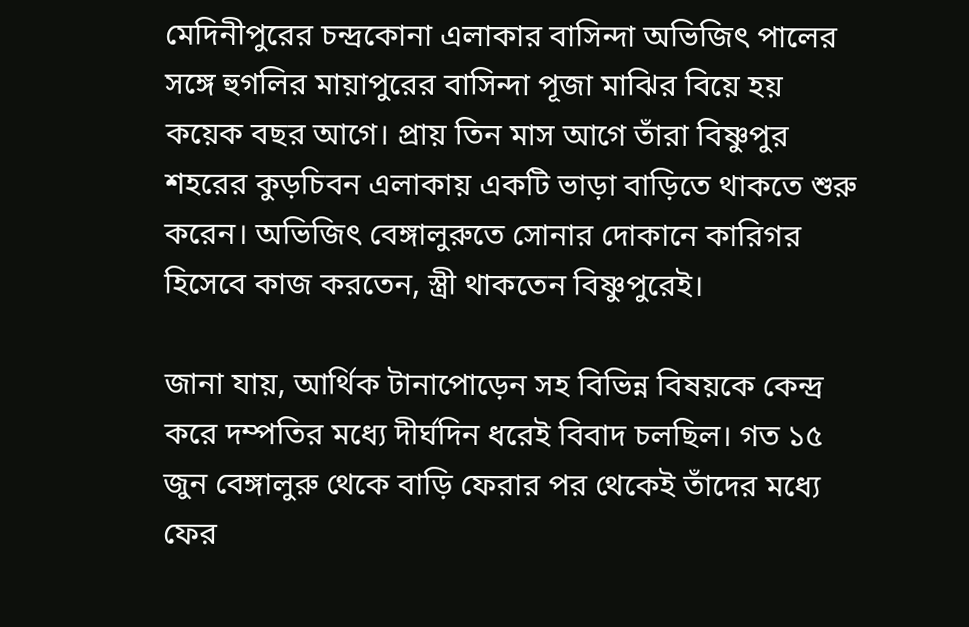মেদিনীপুরের চন্দ্রকোনা এলাকার বাসিন্দা অভিজিৎ পালের সঙ্গে হুগলির মায়াপুরের বাসিন্দা পূজা মাঝির বিয়ে হয় কয়েক বছর আগে। প্রায় তিন মাস আগে তাঁরা বিষ্ণুপুর শহরের কুড়চিবন এলাকায় একটি ভাড়া বাড়িতে থাকতে শুরু করেন। অভিজিৎ বেঙ্গালুরুতে সোনার দোকানে কারিগর হিসেবে কাজ করতেন, স্ত্রী থাকতেন বিষ্ণুপুরেই।

জানা যায়, আর্থিক টানাপোড়েন সহ বিভিন্ন বিষয়কে কেন্দ্র করে দম্পতির মধ্যে দীর্ঘদিন ধরেই বিবাদ চলছিল। গত ১৫ জুন বেঙ্গালুরু থেকে বাড়ি ফেরার পর থেকেই তাঁদের মধ্যে ফের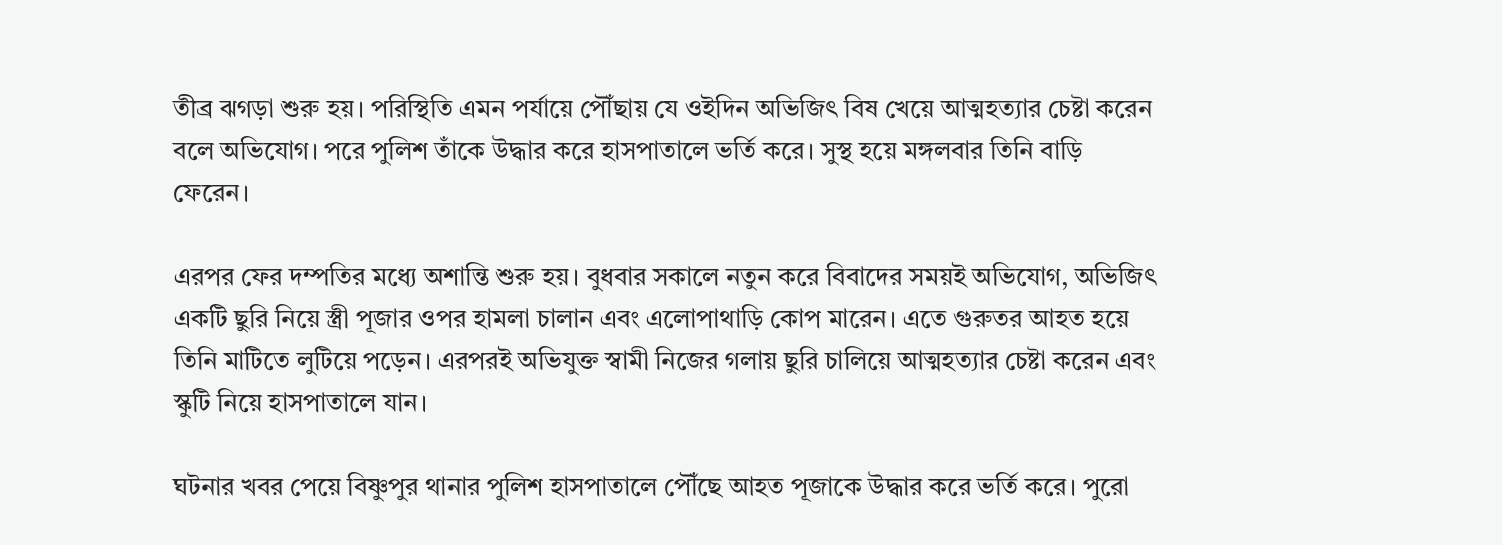তীব্র ঝগড়া শুরু হয়। পরিস্থিতি এমন পর্যায়ে পৌঁছায় যে ওইদিন অভিজিৎ বিষ খেয়ে আত্মহত্যার চেষ্টা করেন বলে অভিযোগ। পরে পুলিশ তাঁকে উদ্ধার করে হাসপাতালে ভর্তি করে। সুস্থ হয়ে মঙ্গলবার তিনি বাড়ি ফেরেন।

এরপর ফের দম্পতির মধ্যে অশান্তি শুরু হয়। বুধবার সকালে নতুন করে বিবাদের সময়ই অভিযোগ, অভিজিৎ একটি ছুরি নিয়ে স্ত্রী পূজার ওপর হামলা চালান এবং এলোপাথাড়ি কোপ মারেন। এতে গুরুতর আহত হয়ে তিনি মাটিতে লুটিয়ে পড়েন। এরপরই অভিযুক্ত স্বামী নিজের গলায় ছুরি চালিয়ে আত্মহত্যার চেষ্টা করেন এবং স্কুটি নিয়ে হাসপাতালে যান।

ঘটনার খবর পেয়ে বিষ্ণুপুর থানার পুলিশ হাসপাতালে পৌঁছে আহত পূজাকে উদ্ধার করে ভর্তি করে। পুরো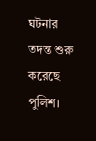ঘটনার তদন্ত শুরু করেছে পুলিশ।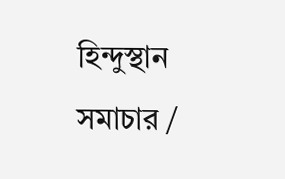হিন্দুস্থান সমাচার /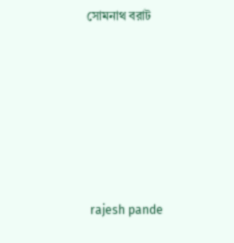সোমনাথ বরাট






 rajesh pande